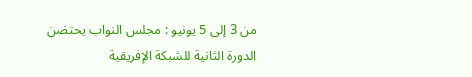من 3 إلى 5 يونيو : مجلس النواب يحتضن الدورة الثانية للشبكة الإفريقية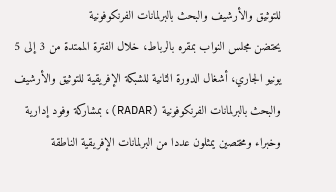للتوثيق والأرشيف والبحث بالبرلمانات الفرنكوفونية
يحتضن مجلس النواب بمقره بالرباط، خلال الفترة الممتدة من 3 إلى 5 يونيو الجاري، أشغال الدورة الثانية للشبكة الإفريقية للتوثيق والأرشيف والبحث بالبرلمانات الفرنكوفونية (RADAR)، بمشاركة وفود إدارية وخبراء ومختصين يمثلون عددا من البرلمانات الإفريقية الناطقة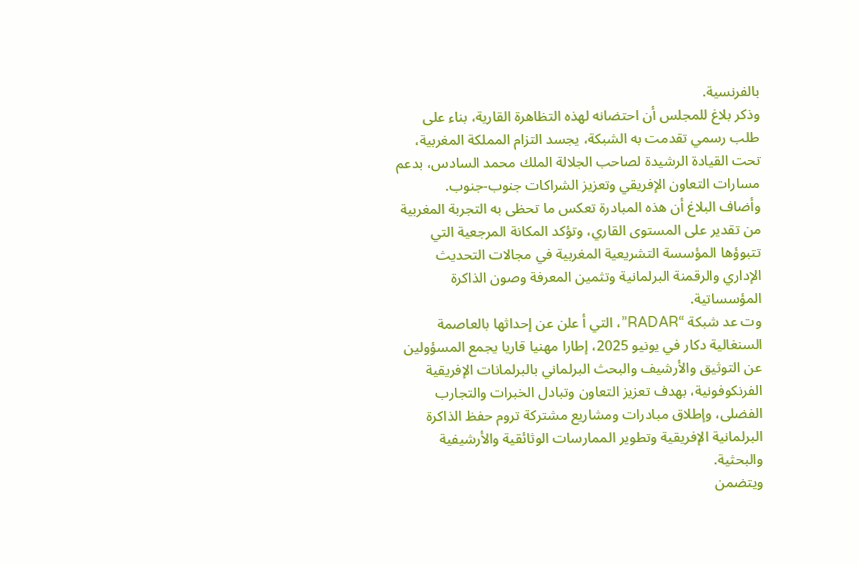بالفرنسية.
وذكر بلاغ للمجلس أن احتضانه لهذه التظاهرة القارية، بناء على طلب رسمي تقدمت به الشبكة، يجسد التزام المملكة المغربية، تحت القيادة الرشيدة لصاحب الجلالة الملك محمد السادس، بدعم مسارات التعاون الإفريقي وتعزيز الشراكات جنوب-جنوب.
وأضاف البلاغ أن هذه المبادرة تعكس ما تحظى به التجربة المغربية من تقدير على المستوى القاري، وتؤكد المكانة المرجعية التي تتبوؤها المؤسسة التشريعية المغربية في مجالات التحديث الإداري والرقمنة البرلمانية وتثمين المعرفة وصون الذاكرة المؤسساتية.
وت عد شبكة “RADAR”، التي أ علن عن إحداثها بالعاصمة السنغالية دكار في يونيو 2025، إطارا مهنيا قاريا يجمع المسؤولين عن التوثيق والأرشيف والبحث البرلماني بالبرلمانات الإفريقية الفرنكوفونية، بهدف تعزيز التعاون وتبادل الخبرات والتجارب الفضلى، وإطلاق مبادرات ومشاريع مشتركة تروم حفظ الذاكرة البرلمانية الإفريقية وتطوير الممارسات الوثائقية والأرشيفية والبحثية.
ويتضمن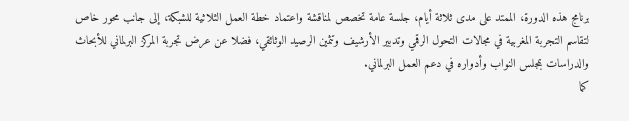برنامج هذه الدورة، الممتد على مدى ثلاثة أيام، جلسة عامة تخصص لمناقشة واعتماد خطة العمل الثلاثية للشبكة، إلى جانب محور خاص لتقاسم التجربة المغربية في مجالات التحول الرقمي وتدبير الأرشيف وتثمين الرصيد الوثائقي، فضلا عن عرض تجربة المركز البرلماني للأبحاث والدراسات بمجلس النواب وأدواره في دعم العمل البرلماني.
كما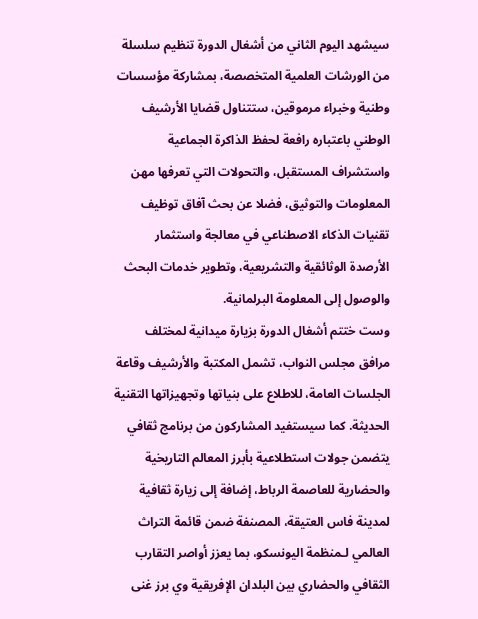سيشهد اليوم الثاني من أشغال الدورة تنظيم سلسلة من الورشات العلمية المتخصصة، بمشاركة مؤسسات وطنية وخبراء مرموقين، ستتناول قضايا الأرشيف الوطني باعتباره رافعة لحفظ الذاكرة الجماعية واستشراف المستقبل، والتحولات التي تعرفها مهن المعلومات والتوثيق، فضلا عن بحث آفاق توظيف تقنيات الذكاء الاصطناعي في معالجة واستثمار الأرصدة الوثائقية والتشريعية، وتطوير خدمات البحث والوصول إلى المعلومة البرلمانية.
وست ختتم أشغال الدورة بزيارة ميدانية لمختلف مرافق مجلس النواب، تشمل المكتبة والأرشيف وقاعة الجلسات العامة، للاطلاع على بنياتها وتجهيزاتها التقنية الحديثة. كما سيستفيد المشاركون من برنامج ثقافي يتضمن جولات استطلاعية بأبرز المعالم التاريخية والحضارية للعاصمة الرباط، إضافة إلى زيارة ثقافية لمدينة فاس العتيقة، المصنفة ضمن قائمة التراث العالمي لـمنظمة اليونسكو، بما يعزز أواصر التقارب الثقافي والحضاري بين البلدان الإفريقية وي برز غنى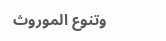وتنوع الموروث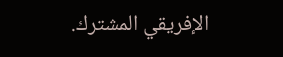الإفريقي المشترك.